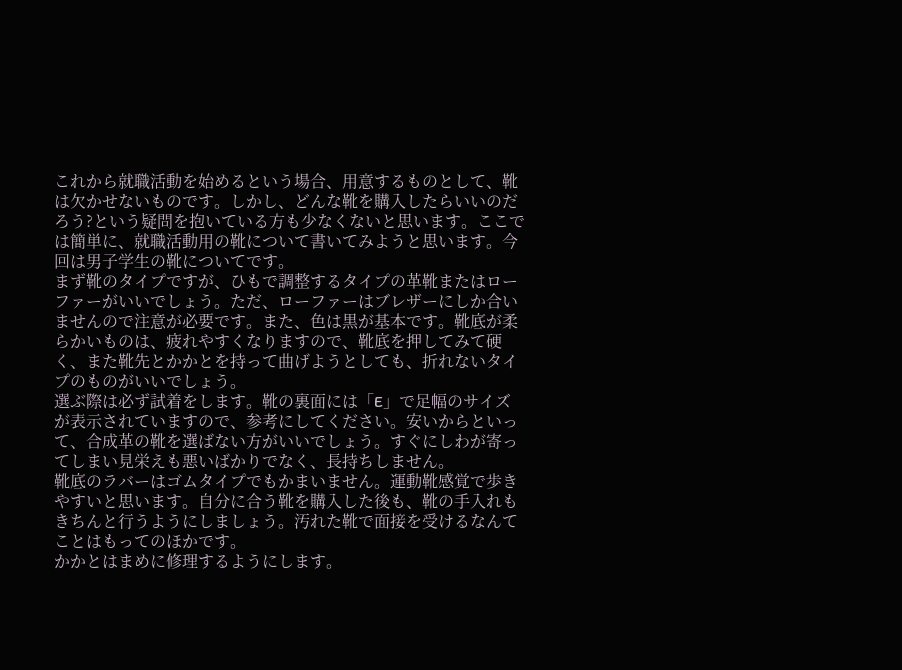これから就職活動を始めるという場合、用意するものとして、靴は欠かせないものです。しかし、どんな靴を購入したらいいのだろう?という疑問を抱いている方も少なくないと思います。ここでは簡単に、就職活動用の靴について書いてみようと思います。今回は男子学生の靴についてです。
まず靴のタイプですが、ひもで調整するタイプの革靴またはローファーがいいでしょう。ただ、ローファーはブレザーにしか合いませんので注意が必要です。また、色は黒が基本です。靴底が柔らかいものは、疲れやすくなりますので、靴底を押してみて硬く、また靴先とかかとを持って曲げようとしても、折れないタイプのものがいいでしょう。
選ぶ際は必ず試着をします。靴の裏面には「E」で足幅のサイズが表示されていますので、参考にしてください。安いからといって、合成革の靴を選ばない方がいいでしょう。すぐにしわが寄ってしまい見栄えも悪いばかりでなく、長持ちしません。
靴底のラバーはゴムタイプでもかまいません。運動靴感覚で歩きやすいと思います。自分に合う靴を購入した後も、靴の手入れもきちんと行うようにしましょう。汚れた靴で面接を受けるなんてことはもってのほかです。
かかとはまめに修理するようにします。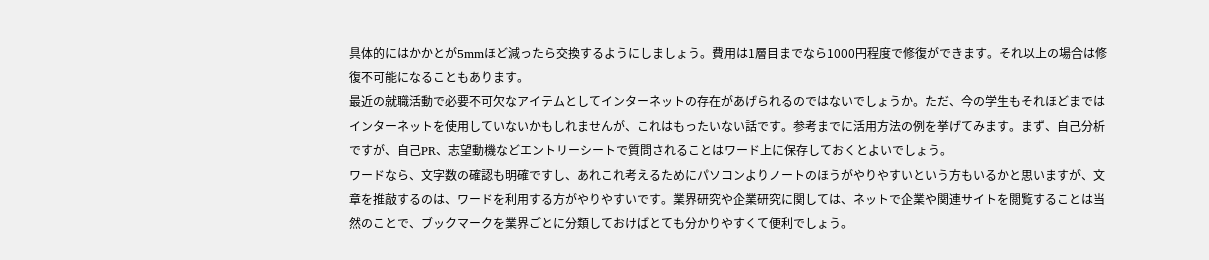具体的にはかかとが5mmほど減ったら交換するようにしましょう。費用は1層目までなら1000円程度で修復ができます。それ以上の場合は修復不可能になることもあります。
最近の就職活動で必要不可欠なアイテムとしてインターネットの存在があげられるのではないでしょうか。ただ、今の学生もそれほどまではインターネットを使用していないかもしれませんが、これはもったいない話です。参考までに活用方法の例を挙げてみます。まず、自己分析ですが、自己PR、志望動機などエントリーシートで質問されることはワード上に保存しておくとよいでしょう。
ワードなら、文字数の確認も明確ですし、あれこれ考えるためにパソコンよりノートのほうがやりやすいという方もいるかと思いますが、文章を推敲するのは、ワードを利用する方がやりやすいです。業界研究や企業研究に関しては、ネットで企業や関連サイトを閲覧することは当然のことで、ブックマークを業界ごとに分類しておけばとても分かりやすくて便利でしょう。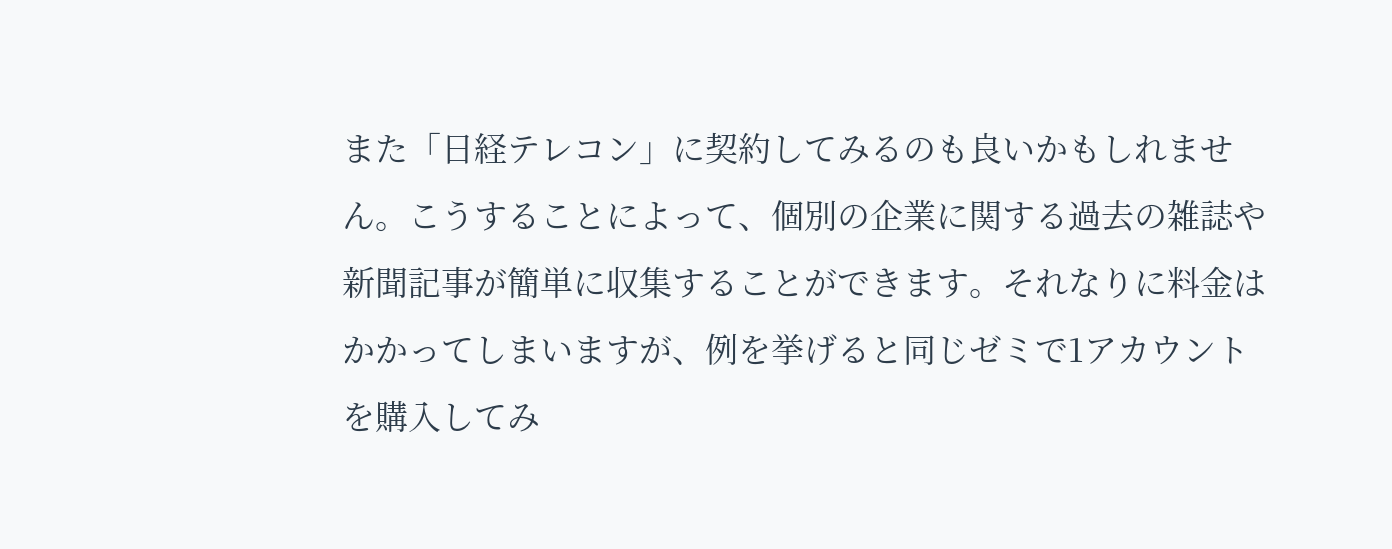また「日経テレコン」に契約してみるのも良いかもしれません。こうすることによって、個別の企業に関する過去の雑誌や新聞記事が簡単に収集することができます。それなりに料金はかかってしまいますが、例を挙げると同じゼミで1アカウントを購入してみ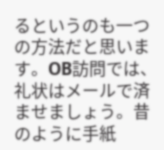るというのも一つの方法だと思います。OB訪問では、礼状はメールで済ませましょう。昔のように手紙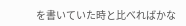を書いていた時と比べればかな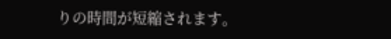りの時間が短縮されます。